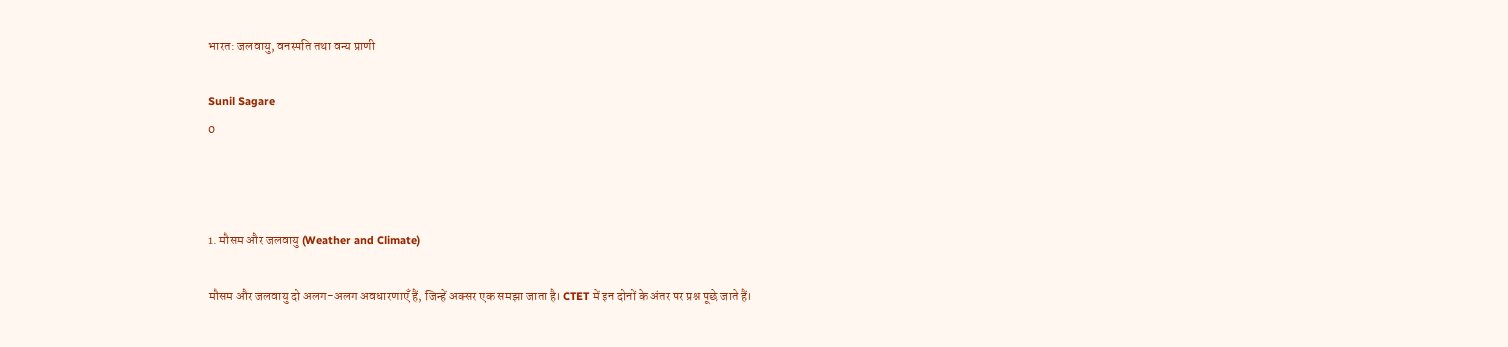भारत: जलवायु, वनस्पति तथा वन्य प्राणी

Sunil Sagare
0



1. मौसम और जलवायु (Weather and Climate)

मौसम और जलवायु दो अलग-अलग अवधारणाएँ हैं, जिन्हें अक्सर एक समझा जाता है। CTET में इन दोनों के अंतर पर प्रश्न पूछे जाते हैं।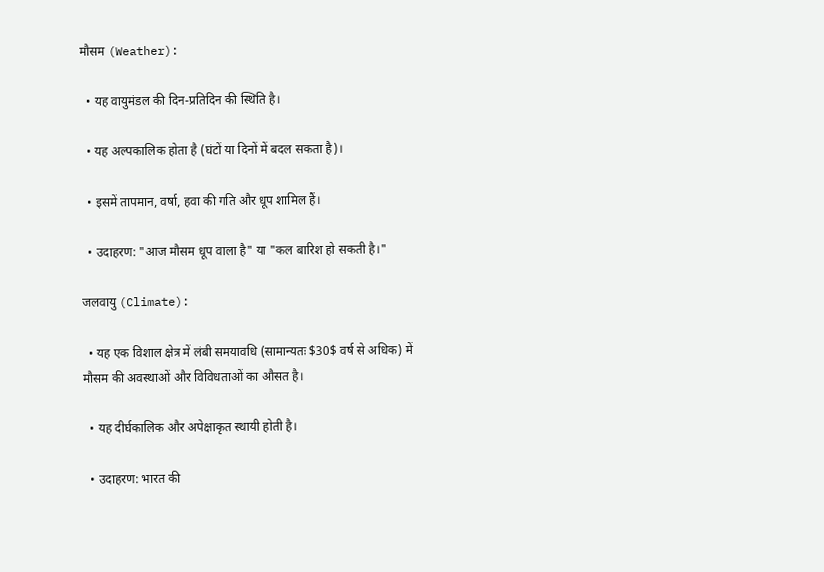मौसम (Weather):

  • यह वायुमंडल की दिन-प्रतिदिन की स्थिति है।

  • यह अल्पकालिक होता है (घंटों या दिनों में बदल सकता है)।

  • इसमें तापमान, वर्षा, हवा की गति और धूप शामिल हैं।

  • उदाहरण: "आज मौसम धूप वाला है" या "कल बारिश हो सकती है।"

जलवायु (Climate):

  • यह एक विशाल क्षेत्र में लंबी समयावधि (सामान्यतः $30$ वर्ष से अधिक) में मौसम की अवस्थाओं और विविधताओं का औसत है।

  • यह दीर्घकालिक और अपेक्षाकृत स्थायी होती है।

  • उदाहरण: भारत की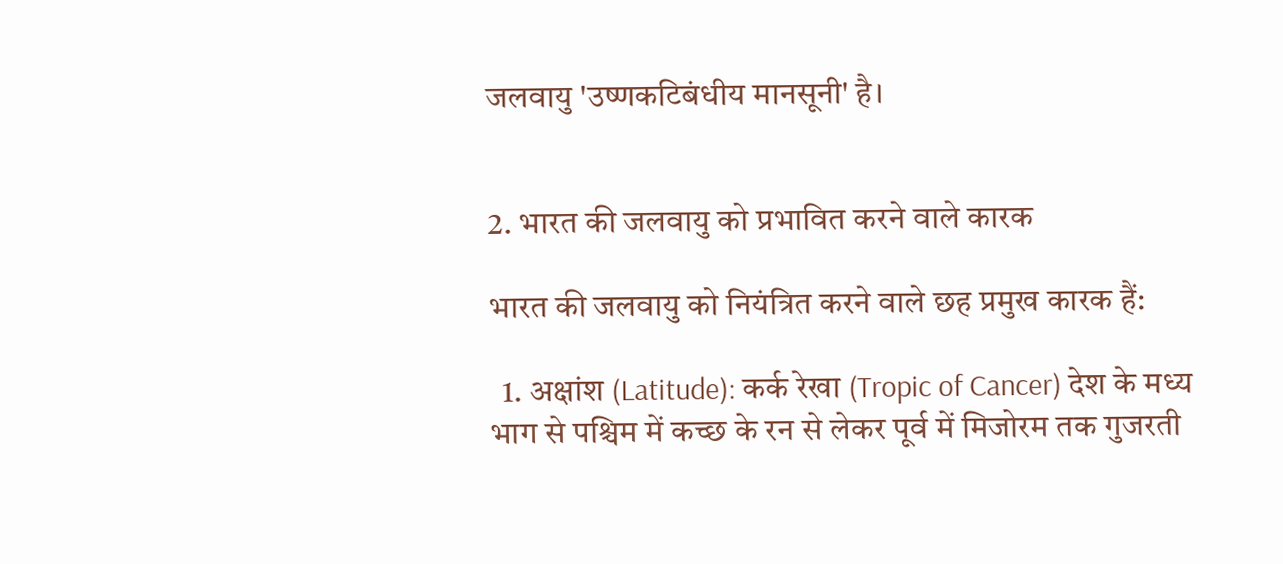जलवायु 'उष्णकटिबंधीय मानसूनी' है।


2. भारत की जलवायु को प्रभावित करने वाले कारक

भारत की जलवायु को नियंत्रित करने वाले छह प्रमुख कारक हैं:

  1. अक्षांश (Latitude): कर्क रेखा (Tropic of Cancer) देश के मध्य भाग से पश्चिम में कच्छ के रन से लेकर पूर्व में मिजोरम तक गुजरती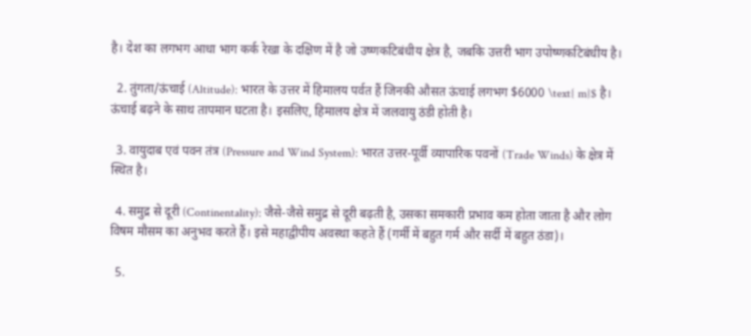है। देश का लगभग आधा भाग कर्क रेखा के दक्षिण में है जो उष्णकटिबंधीय क्षेत्र है, जबकि उत्तरी भाग उपोष्णकटिबंधीय है।

  2. तुंगता/ऊंचाई (Altitude): भारत के उत्तर में हिमालय पर्वत हैं जिनकी औसत ऊंचाई लगभग $6000 \text{ m}$ है। ऊंचाई बढ़ने के साथ तापमान घटता है। इसलिए, हिमालय क्षेत्र में जलवायु ठंडी होती है।

  3. वायुदाब एवं पवन तंत्र (Pressure and Wind System): भारत उत्तर-पूर्वी व्यापारिक पवनों (Trade Winds) के क्षेत्र में स्थित है।

  4. समुद्र से दूरी (Continentality): जैसे-जैसे समुद्र से दूरी बढ़ती है, उसका समकारी प्रभाव कम होता जाता है और लोग विषम मौसम का अनुभव करते हैं। इसे महाद्वीपीय अवस्था कहते हैं (गर्मी में बहुत गर्म और सर्दी में बहुत ठंडा)।

  5.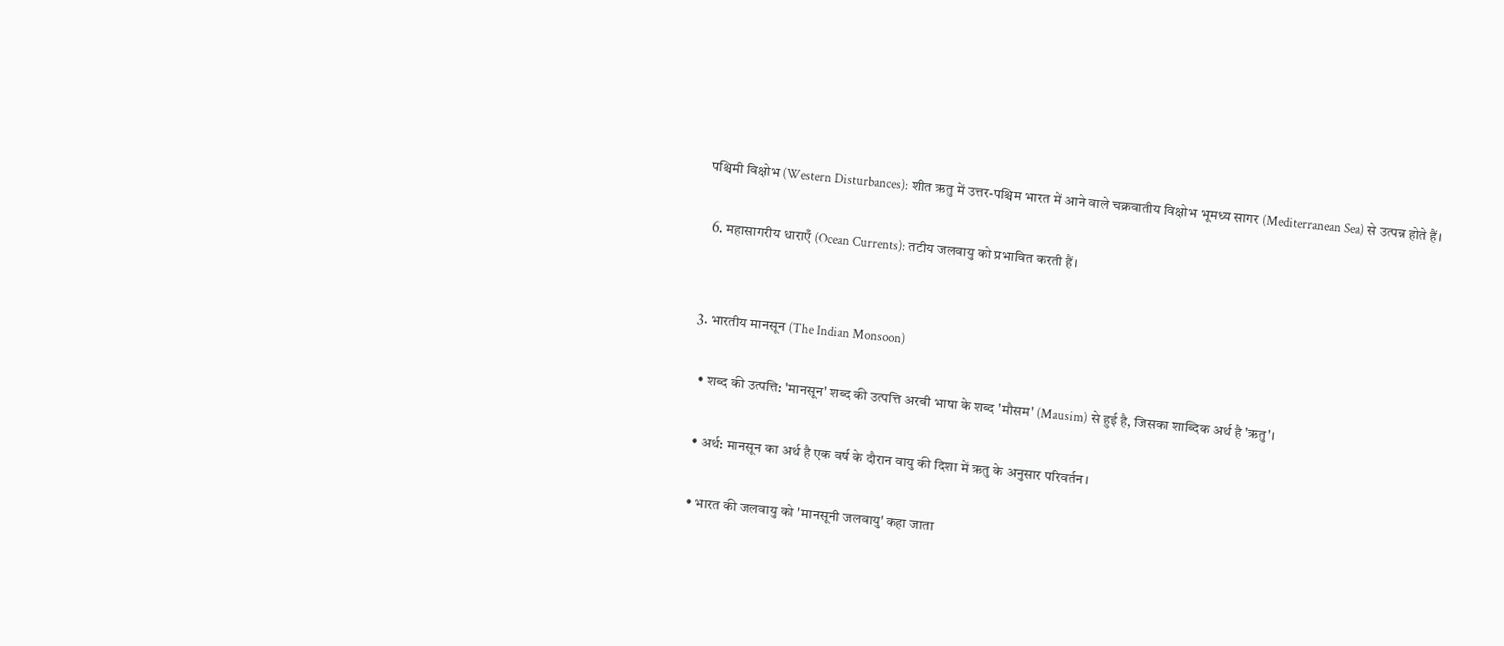पश्चिमी विक्षोभ (Western Disturbances): शीत ऋतु में उत्तर-पश्चिम भारत में आने वाले चक्रवातीय विक्षोभ भूमध्य सागर (Mediterranean Sea) से उत्पन्न होते हैं।

  6. महासागरीय धाराएँ (Ocean Currents): तटीय जलवायु को प्रभावित करती हैं।


3. भारतीय मानसून (The Indian Monsoon)

  • शब्द की उत्पत्ति: 'मानसून' शब्द की उत्पत्ति अरबी भाषा के शब्द 'मौसम' (Mausim) से हुई है, जिसका शाब्दिक अर्थ है 'ऋतु'।

  • अर्थ: मानसून का अर्थ है एक वर्ष के दौरान वायु की दिशा में ऋतु के अनुसार परिवर्तन।

  • भारत की जलवायु को 'मानसूनी जलवायु' कहा जाता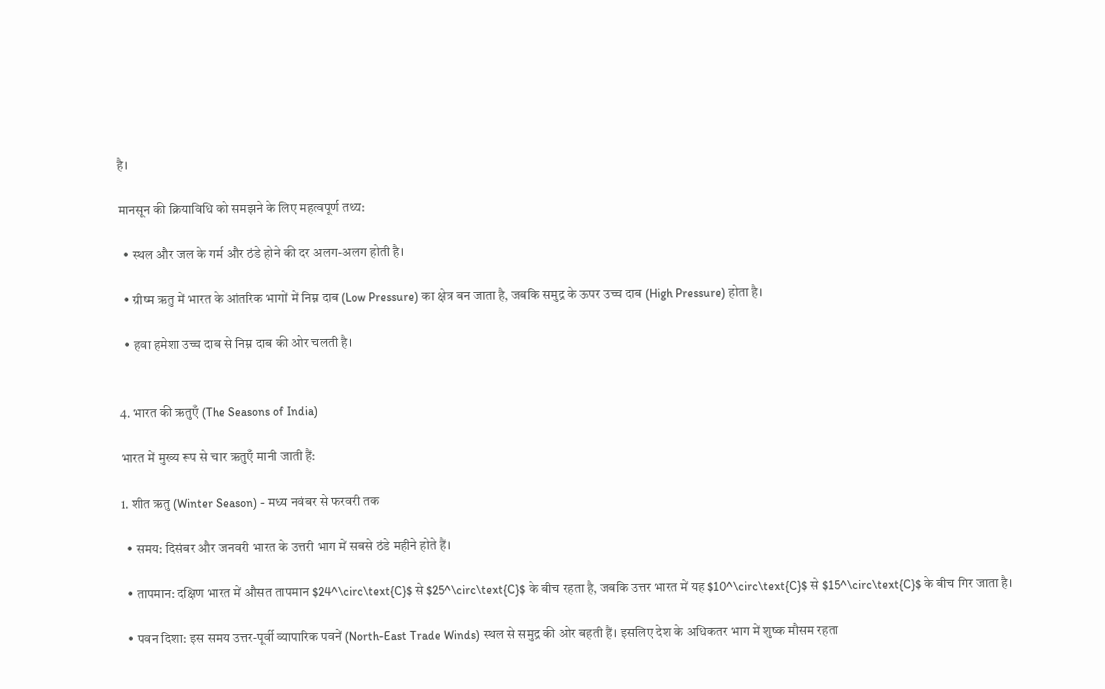है।

मानसून की क्रियाविधि को समझने के लिए महत्वपूर्ण तथ्य:

  • स्थल और जल के गर्म और ठंडे होने की दर अलग-अलग होती है।

  • ग्रीष्म ऋतु में भारत के आंतरिक भागों में निम्न दाब (Low Pressure) का क्षेत्र बन जाता है, जबकि समुद्र के ऊपर उच्च दाब (High Pressure) होता है।

  • हवा हमेशा उच्च दाब से निम्न दाब की ओर चलती है।


4. भारत की ऋतुएँ (The Seasons of India)

भारत में मुख्य रूप से चार ऋतुएँ मानी जाती हैं:

1. शीत ऋतु (Winter Season) - मध्य नवंबर से फरवरी तक

  • समय: दिसंबर और जनवरी भारत के उत्तरी भाग में सबसे ठंडे महीने होते हैं।

  • तापमान: दक्षिण भारत में औसत तापमान $24^\circ\text{C}$ से $25^\circ\text{C}$ के बीच रहता है, जबकि उत्तर भारत में यह $10^\circ\text{C}$ से $15^\circ\text{C}$ के बीच गिर जाता है।

  • पवन दिशा: इस समय उत्तर-पूर्वी व्यापारिक पवनें (North-East Trade Winds) स्थल से समुद्र की ओर बहती हैं। इसलिए देश के अधिकतर भाग में शुष्क मौसम रहता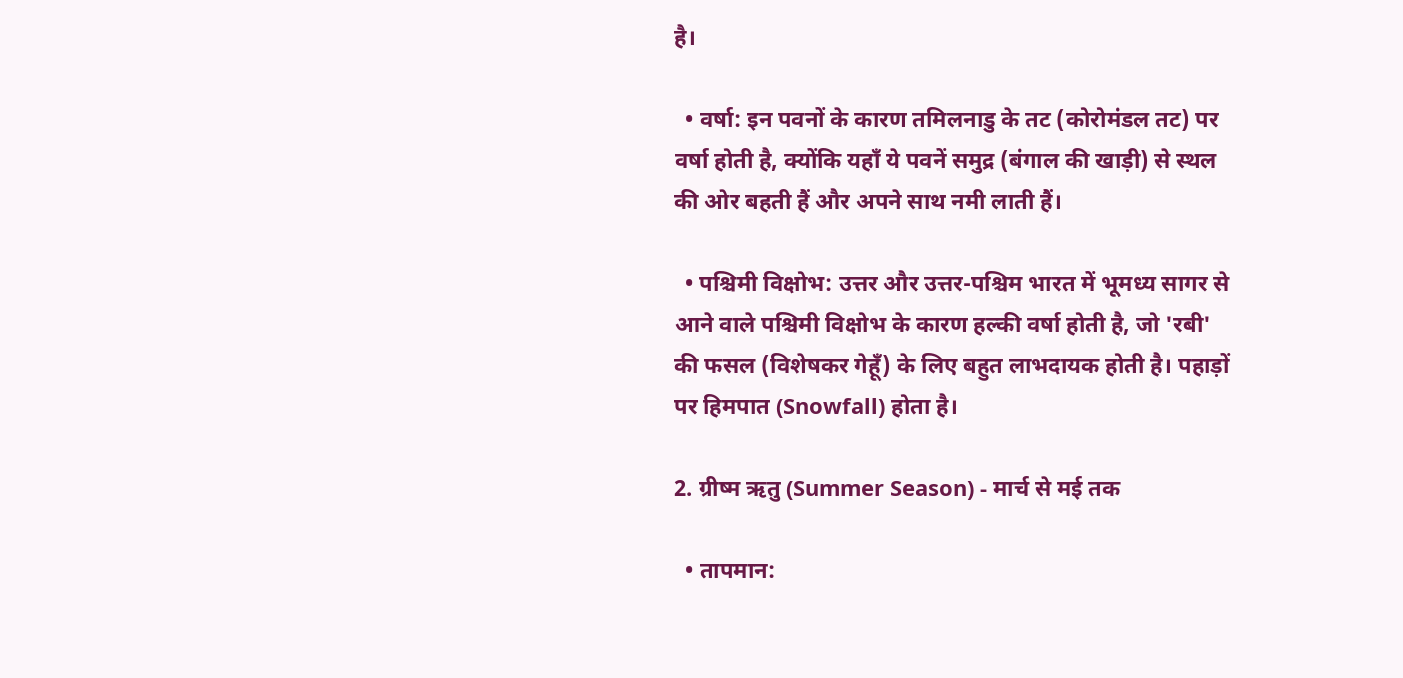है।

  • वर्षा: इन पवनों के कारण तमिलनाडु के तट (कोरोमंडल तट) पर वर्षा होती है, क्योंकि यहाँ ये पवनें समुद्र (बंगाल की खाड़ी) से स्थल की ओर बहती हैं और अपने साथ नमी लाती हैं।

  • पश्चिमी विक्षोभ: उत्तर और उत्तर-पश्चिम भारत में भूमध्य सागर से आने वाले पश्चिमी विक्षोभ के कारण हल्की वर्षा होती है, जो 'रबी' की फसल (विशेषकर गेहूँ) के लिए बहुत लाभदायक होती है। पहाड़ों पर हिमपात (Snowfall) होता है।

2. ग्रीष्म ऋतु (Summer Season) - मार्च से मई तक

  • तापमान: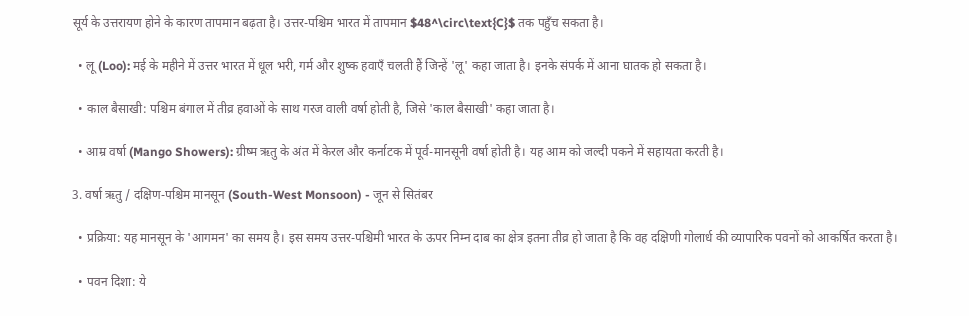सूर्य के उत्तरायण होने के कारण तापमान बढ़ता है। उत्तर-पश्चिम भारत में तापमान $48^\circ\text{C}$ तक पहुँच सकता है।

  • लू (Loo): मई के महीने में उत्तर भारत में धूल भरी, गर्म और शुष्क हवाएँ चलती हैं जिन्हें 'लू' कहा जाता है। इनके संपर्क में आना घातक हो सकता है।

  • काल बैसाखी: पश्चिम बंगाल में तीव्र हवाओं के साथ गरज वाली वर्षा होती है, जिसे 'काल बैसाखी' कहा जाता है।

  • आम्र वर्षा (Mango Showers): ग्रीष्म ऋतु के अंत में केरल और कर्नाटक में पूर्व-मानसूनी वर्षा होती है। यह आम को जल्दी पकने में सहायता करती है।

3. वर्षा ऋतु / दक्षिण-पश्चिम मानसून (South-West Monsoon) - जून से सितंबर

  • प्रक्रिया: यह मानसून के 'आगमन' का समय है। इस समय उत्तर-पश्चिमी भारत के ऊपर निम्न दाब का क्षेत्र इतना तीव्र हो जाता है कि वह दक्षिणी गोलार्ध की व्यापारिक पवनों को आकर्षित करता है।

  • पवन दिशा: ये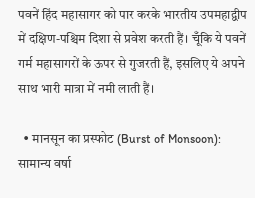पवनें हिंद महासागर को पार करके भारतीय उपमहाद्वीप में दक्षिण-पश्चिम दिशा से प्रवेश करती हैं। चूँकि ये पवनें गर्म महासागरों के ऊपर से गुजरती हैं, इसलिए ये अपने साथ भारी मात्रा में नमी लाती हैं।

  • मानसून का प्रस्फोट (Burst of Monsoon): सामान्य वर्षा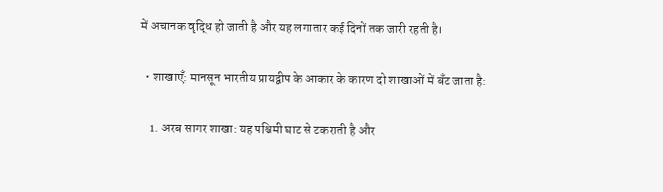में अचानक वृद्धि हो जाती है और यह लगातार कई दिनों तक जारी रहती है।

  • शाखाएँ: मानसून भारतीय प्रायद्वीप के आकार के कारण दो शाखाओं में बँट जाता है:

    1. अरब सागर शाखा: यह पश्चिमी घाट से टकराती है और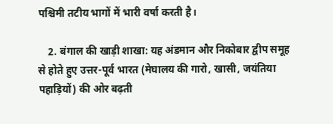पश्चिमी तटीय भागों में भारी वर्षा करती है।

    2. बंगाल की खाड़ी शाखा: यह अंडमान और निकोबार द्वीप समूह से होते हुए उत्तर-पूर्व भारत (मेघालय की गारो, खासी, जयंतिया पहाड़ियों) की ओर बढ़ती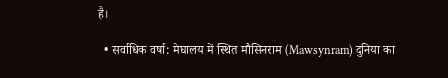है।

  • सर्वाधिक वर्षा: मेघालय में स्थित मौसिनराम (Mawsynram) दुनिया का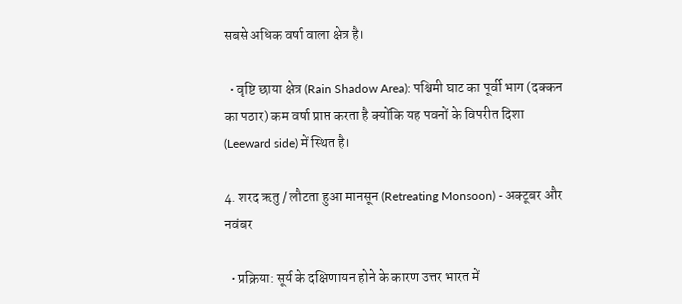सबसे अधिक वर्षा वाला क्षेत्र है।

  • वृष्टि छाया क्षेत्र (Rain Shadow Area): पश्चिमी घाट का पूर्वी भाग (दक्कन का पठार) कम वर्षा प्राप्त करता है क्योंकि यह पवनों के विपरीत दिशा (Leeward side) में स्थित है।

4. शरद ऋतु / लौटता हुआ मानसून (Retreating Monsoon) - अक्टूबर और नवंबर

  • प्रक्रिया: सूर्य के दक्षिणायन होने के कारण उत्तर भारत में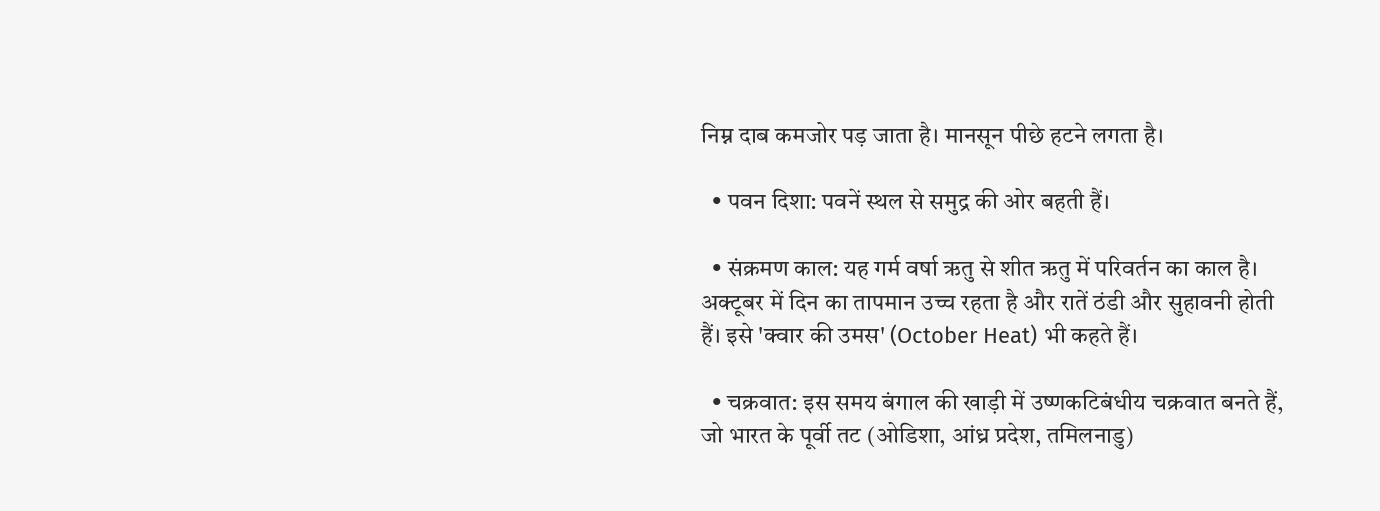निम्न दाब कमजोर पड़ जाता है। मानसून पीछे हटने लगता है।

  • पवन दिशा: पवनें स्थल से समुद्र की ओर बहती हैं।

  • संक्रमण काल: यह गर्म वर्षा ऋतु से शीत ऋतु में परिवर्तन का काल है। अक्टूबर में दिन का तापमान उच्च रहता है और रातें ठंडी और सुहावनी होती हैं। इसे 'क्वार की उमस' (October Heat) भी कहते हैं।

  • चक्रवात: इस समय बंगाल की खाड़ी में उष्णकटिबंधीय चक्रवात बनते हैं, जो भारत के पूर्वी तट (ओडिशा, आंध्र प्रदेश, तमिलनाडु)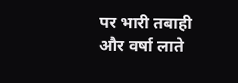पर भारी तबाही और वर्षा लाते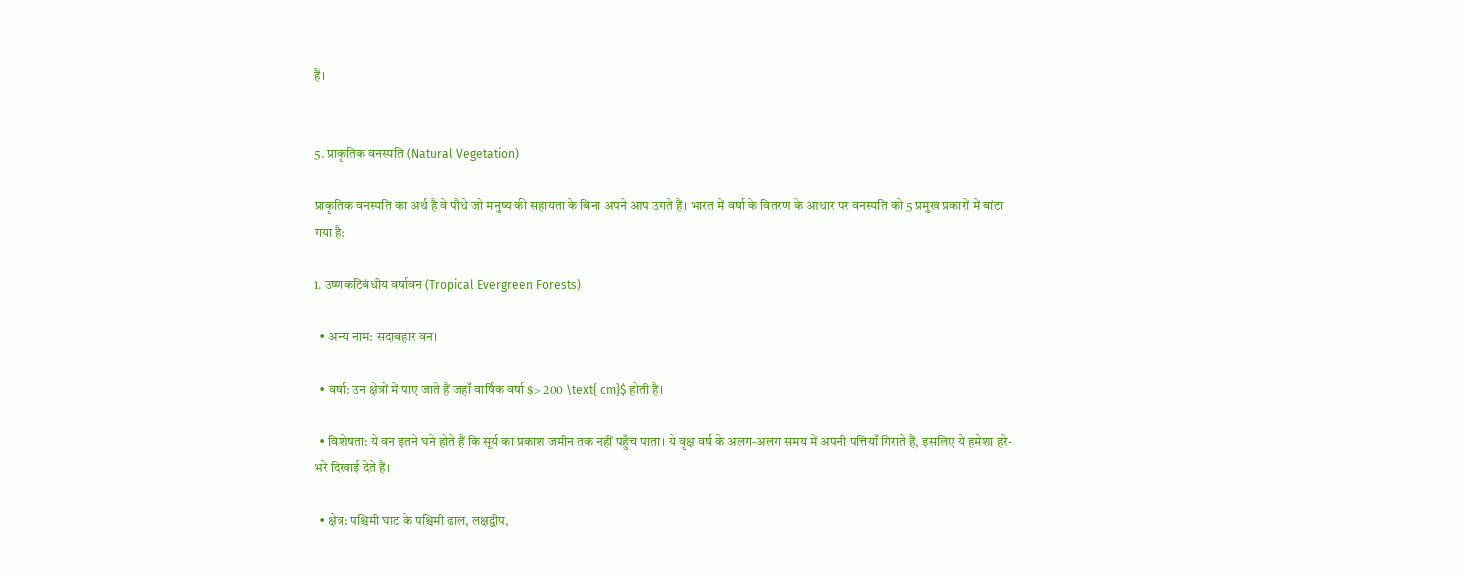हैं।


5. प्राकृतिक वनस्पति (Natural Vegetation)

प्राकृतिक वनस्पति का अर्थ है वे पौधे जो मनुष्य की सहायता के बिना अपने आप उगते हैं। भारत में वर्षा के वितरण के आधार पर वनस्पति को 5 प्रमुख प्रकारों में बांटा गया है:

1. उष्णकटिबंधीय वर्षावन (Tropical Evergreen Forests)

  • अन्य नाम: सदाबहार वन।

  • वर्षा: उन क्षेत्रों में पाए जाते हैं जहाँ वार्षिक वर्षा $> 200 \text{ cm}$ होती है।

  • विशेषता: ये वन इतने घने होते हैं कि सूर्य का प्रकाश जमीन तक नहीं पहुँच पाता। ये वृक्ष वर्ष के अलग-अलग समय में अपनी पत्तियाँ गिराते हैं, इसलिए ये हमेशा हरे-भरे दिखाई देते हैं।

  • क्षेत्र: पश्चिमी घाट के पश्चिमी ढाल, लक्षद्वीप,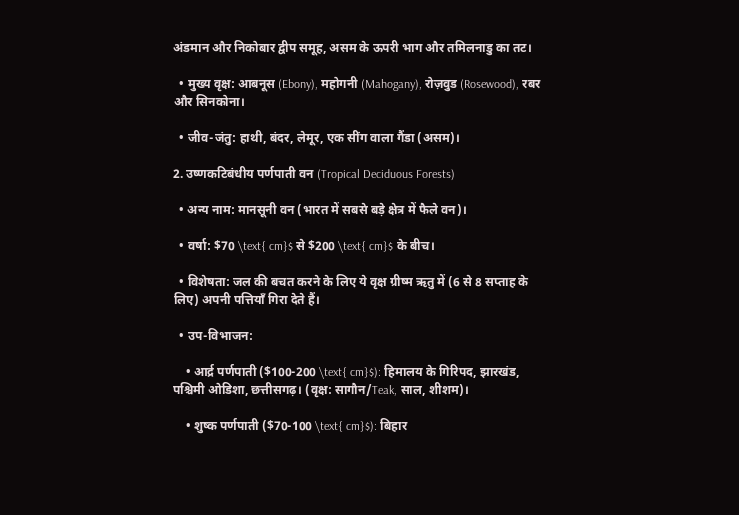अंडमान और निकोबार द्वीप समूह, असम के ऊपरी भाग और तमिलनाडु का तट।

  • मुख्य वृक्ष: आबनूस (Ebony), महोगनी (Mahogany), रोज़वुड (Rosewood), रबर और सिनकोना।

  • जीव-जंतु: हाथी, बंदर, लेमूर, एक सींग वाला गैंडा (असम)।

2. उष्णकटिबंधीय पर्णपाती वन (Tropical Deciduous Forests)

  • अन्य नाम: मानसूनी वन (भारत में सबसे बड़े क्षेत्र में फैले वन)।

  • वर्षा: $70 \text{ cm}$ से $200 \text{ cm}$ के बीच।

  • विशेषता: जल की बचत करने के लिए ये वृक्ष ग्रीष्म ऋतु में (6 से 8 सप्ताह के लिए) अपनी पत्तियाँ गिरा देते हैं।

  • उप-विभाजन:

    • आर्द्र पर्णपाती ($100-200 \text{ cm}$): हिमालय के गिरिपद, झारखंड, पश्चिमी ओडिशा, छत्तीसगढ़। (वृक्ष: सागौन/Teak, साल, शीशम)।

    • शुष्क पर्णपाती ($70-100 \text{ cm}$): बिहार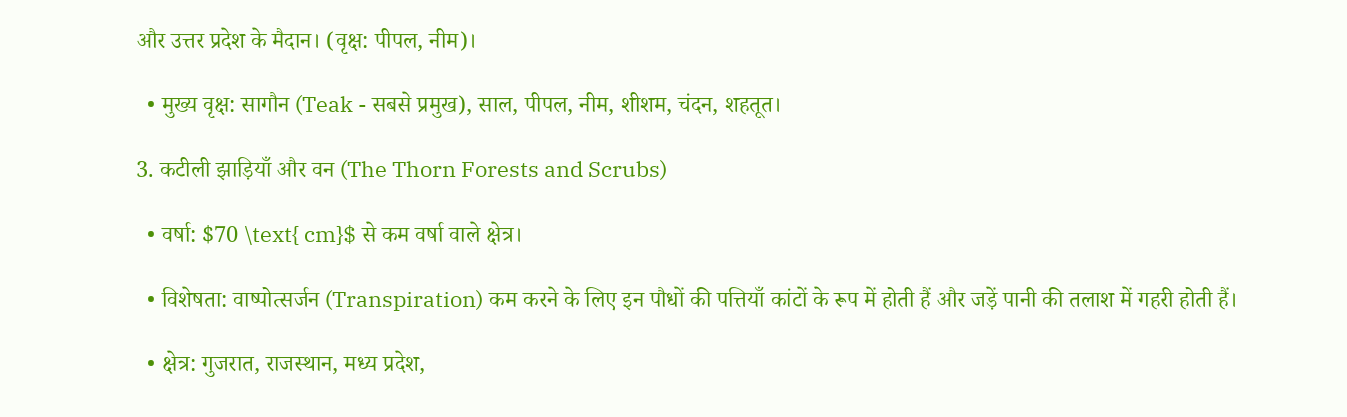और उत्तर प्रदेश के मैदान। (वृक्ष: पीपल, नीम)।

  • मुख्य वृक्ष: सागौन (Teak - सबसे प्रमुख), साल, पीपल, नीम, शीशम, चंदन, शहतूत।

3. कटीली झाड़ियाँ और वन (The Thorn Forests and Scrubs)

  • वर्षा: $70 \text{ cm}$ से कम वर्षा वाले क्षेत्र।

  • विशेषता: वाष्पोत्सर्जन (Transpiration) कम करने के लिए इन पौधों की पत्तियाँ कांटों के रूप में होती हैं और जड़ें पानी की तलाश में गहरी होती हैं।

  • क्षेत्र: गुजरात, राजस्थान, मध्य प्रदेश,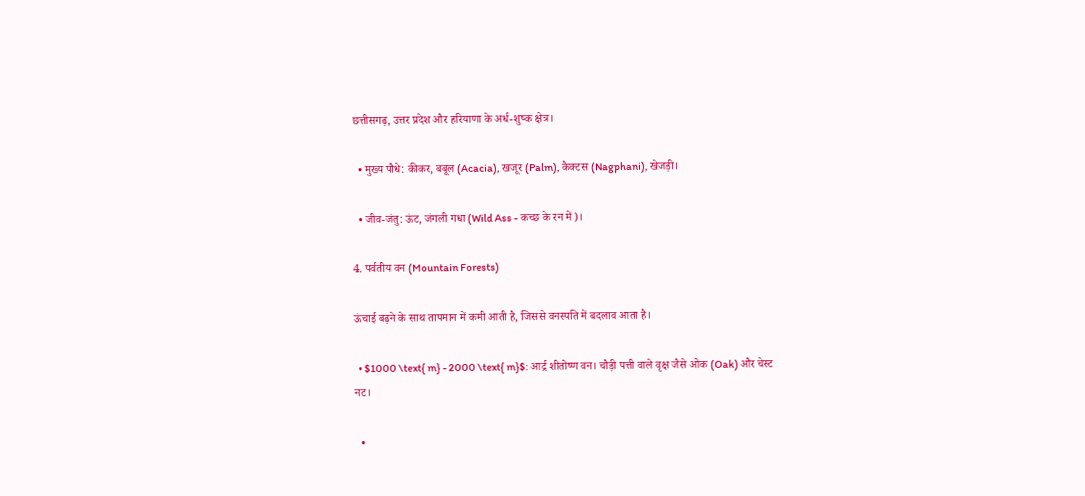छत्तीसगढ़, उत्तर प्रदेश और हरियाणा के अर्ध-शुष्क क्षेत्र।

  • मुख्य पौधे: कीकर, बबूल (Acacia), खजूर (Palm), कैक्टस (Nagphani), खेजड़ी।

  • जीव-जंतु: ऊंट, जंगली गधा (Wild Ass - कच्छ के रन में)।

4. पर्वतीय वन (Mountain Forests)

ऊंचाई बढ़ने के साथ तापमान में कमी आती है, जिससे वनस्पति में बदलाव आता है।

  • $1000 \text{ m} - 2000 \text{ m}$: आर्द्र शीतोष्ण वन। चौड़ी पत्ती वाले वृक्ष जैसे ओक (Oak) और चेस्ट नट।

  •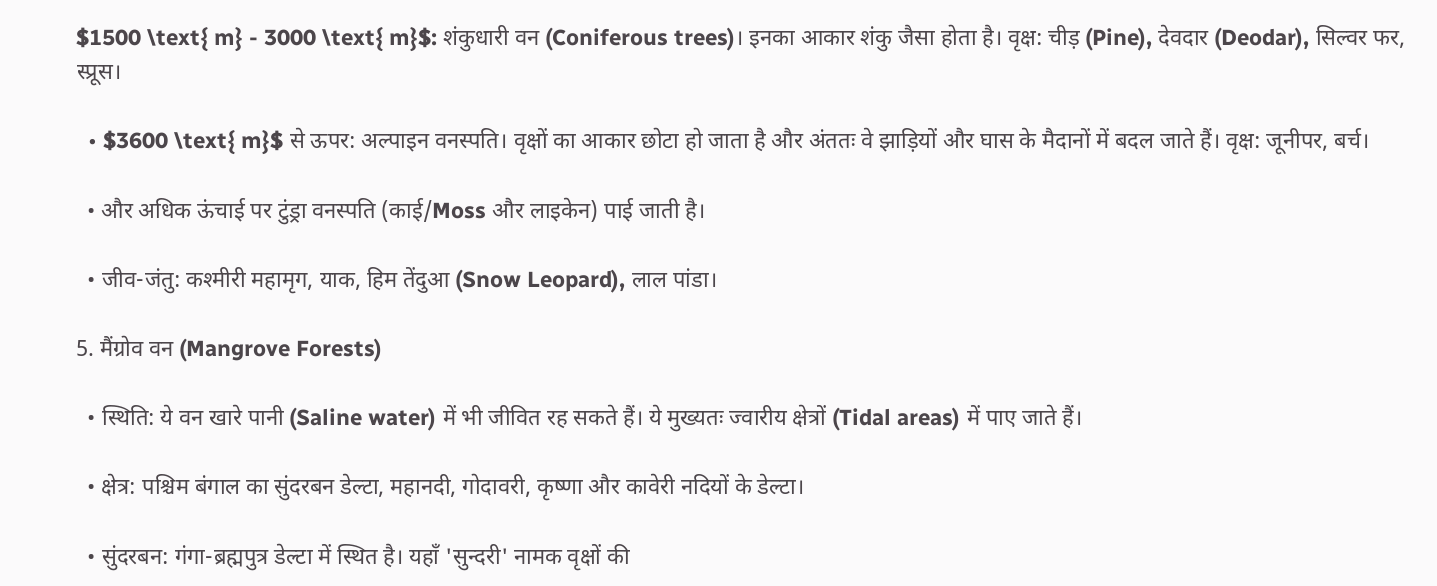$1500 \text{ m} - 3000 \text{ m}$: शंकुधारी वन (Coniferous trees)। इनका आकार शंकु जैसा होता है। वृक्ष: चीड़ (Pine), देवदार (Deodar), सिल्वर फर, स्प्रूस।

  • $3600 \text{ m}$ से ऊपर: अल्पाइन वनस्पति। वृक्षों का आकार छोटा हो जाता है और अंततः वे झाड़ियों और घास के मैदानों में बदल जाते हैं। वृक्ष: जूनीपर, बर्च।

  • और अधिक ऊंचाई पर टुंड्रा वनस्पति (काई/Moss और लाइकेन) पाई जाती है।

  • जीव-जंतु: कश्मीरी महामृग, याक, हिम तेंदुआ (Snow Leopard), लाल पांडा।

5. मैंग्रोव वन (Mangrove Forests)

  • स्थिति: ये वन खारे पानी (Saline water) में भी जीवित रह सकते हैं। ये मुख्यतः ज्वारीय क्षेत्रों (Tidal areas) में पाए जाते हैं।

  • क्षेत्र: पश्चिम बंगाल का सुंदरबन डेल्टा, महानदी, गोदावरी, कृष्णा और कावेरी नदियों के डेल्टा।

  • सुंदरबन: गंगा-ब्रह्मपुत्र डेल्टा में स्थित है। यहाँ 'सुन्दरी' नामक वृक्षों की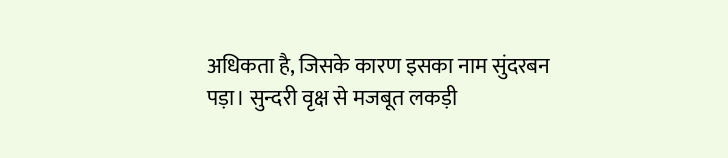अधिकता है, जिसके कारण इसका नाम सुंदरबन पड़ा। सुन्दरी वृक्ष से मजबूत लकड़ी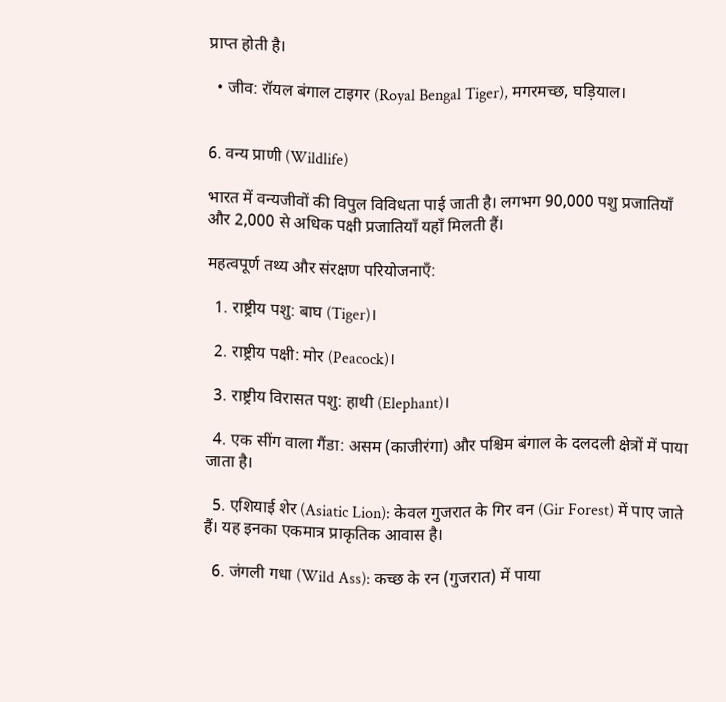प्राप्त होती है।

  • जीव: रॉयल बंगाल टाइगर (Royal Bengal Tiger), मगरमच्छ, घड़ियाल।


6. वन्य प्राणी (Wildlife)

भारत में वन्यजीवों की विपुल विविधता पाई जाती है। लगभग 90,000 पशु प्रजातियाँ और 2,000 से अधिक पक्षी प्रजातियाँ यहाँ मिलती हैं।

महत्वपूर्ण तथ्य और संरक्षण परियोजनाएँ:

  1. राष्ट्रीय पशु: बाघ (Tiger)।

  2. राष्ट्रीय पक्षी: मोर (Peacock)।

  3. राष्ट्रीय विरासत पशु: हाथी (Elephant)।

  4. एक सींग वाला गैंडा: असम (काजीरंगा) और पश्चिम बंगाल के दलदली क्षेत्रों में पाया जाता है।

  5. एशियाई शेर (Asiatic Lion): केवल गुजरात के गिर वन (Gir Forest) में पाए जाते हैं। यह इनका एकमात्र प्राकृतिक आवास है।

  6. जंगली गधा (Wild Ass): कच्छ के रन (गुजरात) में पाया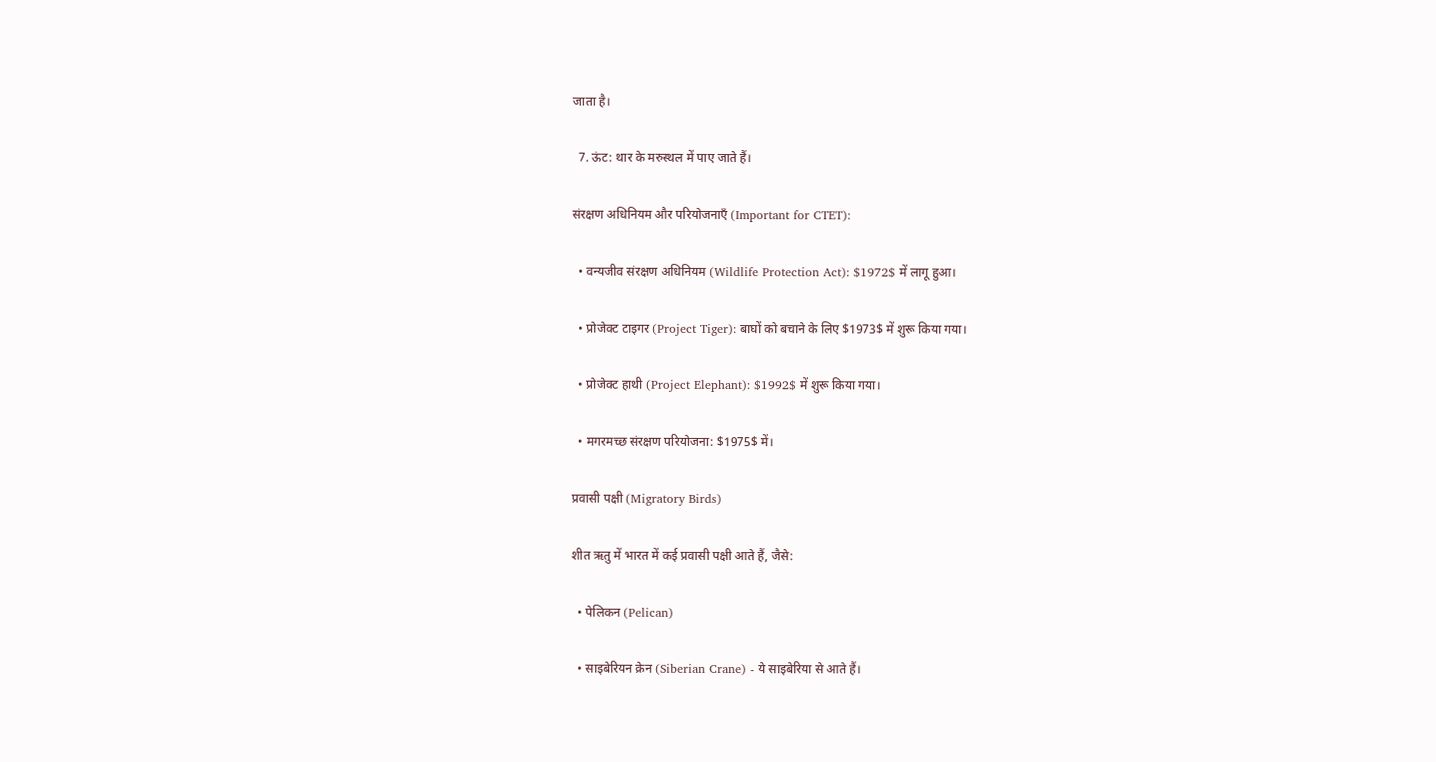जाता है।

  7. ऊंट: थार के मरुस्थल में पाए जाते हैं।

संरक्षण अधिनियम और परियोजनाएँ (Important for CTET):

  • वन्यजीव संरक्षण अधिनियम (Wildlife Protection Act): $1972$ में लागू हुआ।

  • प्रोजेक्ट टाइगर (Project Tiger): बाघों को बचाने के लिए $1973$ में शुरू किया गया।

  • प्रोजेक्ट हाथी (Project Elephant): $1992$ में शुरू किया गया।

  • मगरमच्छ संरक्षण परियोजना: $1975$ में।

प्रवासी पक्षी (Migratory Birds)

शीत ऋतु में भारत में कई प्रवासी पक्षी आते हैं, जैसे:

  • पेलिकन (Pelican)

  • साइबेरियन क्रेन (Siberian Crane) - ये साइबेरिया से आते हैं।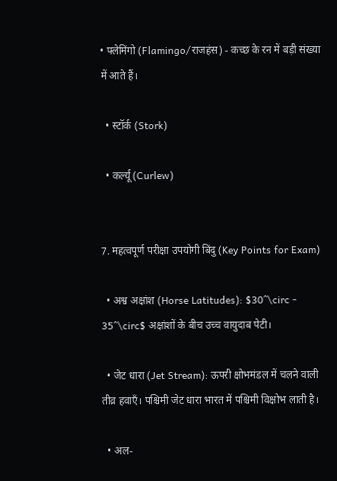• फ्लेमिंगो (Flamingo/राजहंस) - कच्छ के रन में बड़ी संख्या में आते हैं।

  • स्टॉर्क (Stork)

  • कर्ल्यू (Curlew)


7. महत्वपूर्ण परीक्षा उपयोगी बिंदु (Key Points for Exam)

  • अश्व अक्षांश (Horse Latitudes): $30^\circ - 35^\circ$ अक्षांशों के बीच उच्च वायुदाब पेटी।

  • जेट धारा (Jet Stream): ऊपरी क्षोभमंडल में चलने वाली तीव्र हवाएँ। पश्चिमी जेट धारा भारत में पश्चिमी विक्षोभ लाती है।

  • अल-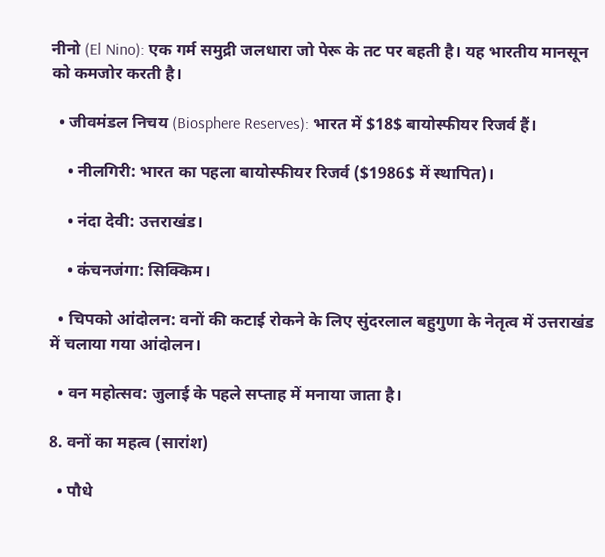नीनो (El Nino): एक गर्म समुद्री जलधारा जो पेरू के तट पर बहती है। यह भारतीय मानसून को कमजोर करती है।

  • जीवमंडल निचय (Biosphere Reserves): भारत में $18$ बायोस्फीयर रिजर्व हैं।

    • नीलगिरी: भारत का पहला बायोस्फीयर रिजर्व ($1986$ में स्थापित)।

    • नंदा देवी: उत्तराखंड।

    • कंचनजंगा: सिक्किम।

  • चिपको आंदोलन: वनों की कटाई रोकने के लिए सुंदरलाल बहुगुणा के नेतृत्व में उत्तराखंड में चलाया गया आंदोलन।

  • वन महोत्सव: जुलाई के पहले सप्ताह में मनाया जाता है।

8. वनों का महत्व (सारांश)

  • पौधे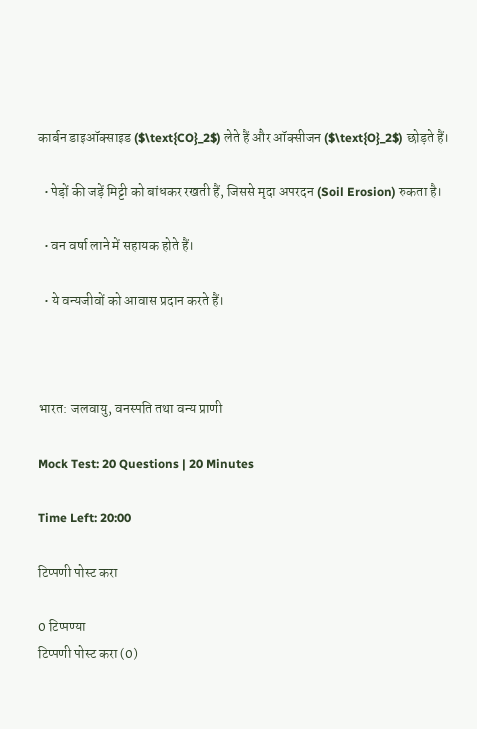कार्बन डाइऑक्साइड ($\text{CO}_2$) लेते हैं और ऑक्सीजन ($\text{O}_2$) छोड़ते हैं।

  • पेड़ों की जड़ें मिट्टी को बांधकर रखती हैं, जिससे मृदा अपरदन (Soil Erosion) रुकता है।

  • वन वर्षा लाने में सहायक होते हैं।

  • ये वन्यजीवों को आवास प्रदान करते हैं।



भारत: जलवायु, वनस्पति तथा वन्य प्राणी

Mock Test: 20 Questions | 20 Minutes

Time Left: 20:00

टिप्पणी पोस्ट करा

0 टिप्पण्या
टिप्पणी पोस्ट करा (0)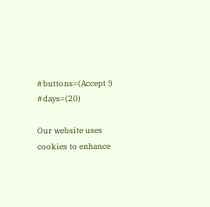#buttons=(Accept !) #days=(20)

Our website uses cookies to enhance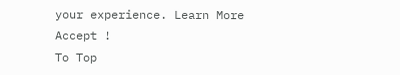your experience. Learn More
Accept !
To Top